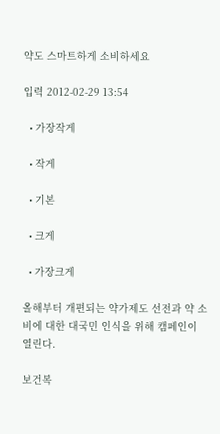약도 스마트하게 소비하세요

입력 2012-02-29 13:54

  • 가장작게

  • 작게

  • 기본

  • 크게

  • 가장크게

올해부터 개편되는 약가제도 선전과 약 소비에 대한 대국민 인식을 위해 캠페인이 열린다.

보건복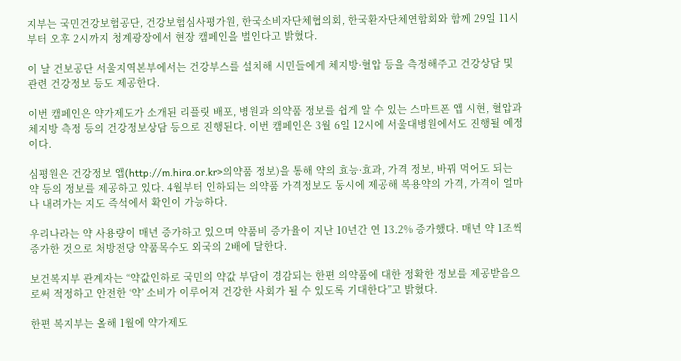지부는 국민건강보험공단, 건강보험심사평가원, 한국소비자단체협의회, 한국환자단체연합회와 함께 29일 11시부터 오후 2시까지 청계광장에서 현장 캠페인을 벌인다고 밝혔다.

이 날 건보공단 서울지역본부에서는 건강부스를 설치해 시민들에게 체지방·혈압 등을 측정해주고 건강상담 및 관련 건강정보 등도 제공한다.

이번 캠페인은 약가제도가 소개된 리플릿 배포, 병원과 의약품 정보를 쉽게 알 수 있는 스마트폰 앱 시현, 혈압과 체지방 측정 등의 건강정보상담 등으로 진행된다. 이번 캠페인은 3월 6일 12시에 서울대병원에서도 진행될 예정이다.

심평원은 건강정보 앱(http://m.hira.or.kr>의약품 정보)을 통해 약의 효능·효과, 가격 정보, 바꿔 먹어도 되는 약 등의 정보를 제공하고 있다. 4월부터 인하되는 의약품 가격정보도 동시에 제공해 복용약의 가격, 가격이 얼마나 내려가는 지도 즉석에서 확인이 가능하다.

우리나라는 약 사용량이 매년 증가하고 있으며 약품비 증가율이 지난 10년간 연 13.2% 증가했다. 매년 약 1조씩 증가한 것으로 처방전당 약품목수도 외국의 2배에 달한다.

보건복지부 관계자는 “약값인하로 국민의 약값 부담이 경감되는 한편 의약품에 대한 정확한 정보를 제공받음으로써 적정하고 안전한 ‘약’ 소비가 이루어져 건강한 사회가 될 수 있도록 기대한다”고 밝혔다.

한편 복지부는 올해 1월에 약가제도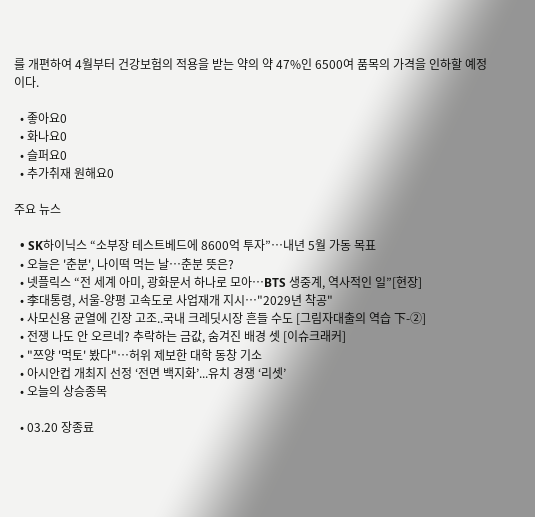를 개편하여 4월부터 건강보험의 적용을 받는 약의 약 47%인 6500여 품목의 가격을 인하할 예정이다.

  • 좋아요0
  • 화나요0
  • 슬퍼요0
  • 추가취재 원해요0

주요 뉴스

  • SK하이닉스 “소부장 테스트베드에 8600억 투자”…내년 5월 가동 목표
  • 오늘은 '춘분', 나이떡 먹는 날…춘분 뜻은?
  • 넷플릭스 “전 세계 아미, 광화문서 하나로 모아…BTS 생중계, 역사적인 일”[현장]
  • 李대통령, 서울-양평 고속도로 사업재개 지시…"2029년 착공"
  • 사모신용 균열에 긴장 고조..국내 크레딧시장 흔들 수도 [그림자대출의 역습 下-②]
  • 전쟁 나도 안 오르네? 추락하는 금값, 숨겨진 배경 셋 [이슈크래커]
  • "쯔양 '먹토' 봤다"…허위 제보한 대학 동창 기소
  • 아시안컵 개최지 선정 ‘전면 백지화’...유치 경쟁 ‘리셋’
  • 오늘의 상승종목

  • 03.20 장종료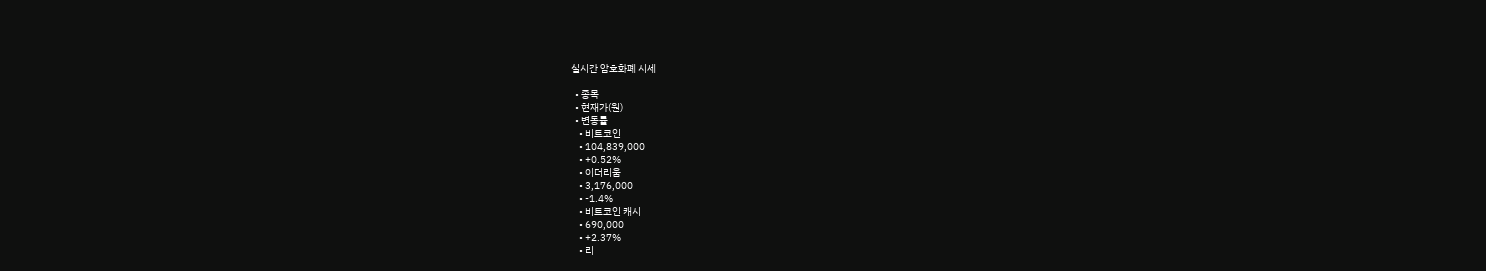실시간 암호화폐 시세

  • 종목
  • 현재가(원)
  • 변동률
    • 비트코인
    • 104,839,000
    • +0.52%
    • 이더리움
    • 3,176,000
    • -1.4%
    • 비트코인 캐시
    • 690,000
    • +2.37%
    • 리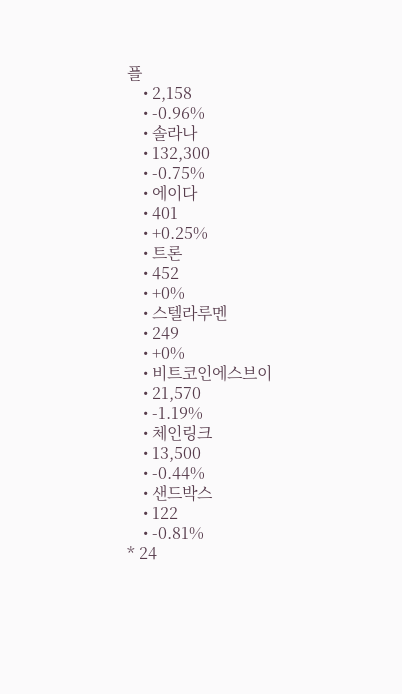플
    • 2,158
    • -0.96%
    • 솔라나
    • 132,300
    • -0.75%
    • 에이다
    • 401
    • +0.25%
    • 트론
    • 452
    • +0%
    • 스텔라루멘
    • 249
    • +0%
    • 비트코인에스브이
    • 21,570
    • -1.19%
    • 체인링크
    • 13,500
    • -0.44%
    • 샌드박스
    • 122
    • -0.81%
* 24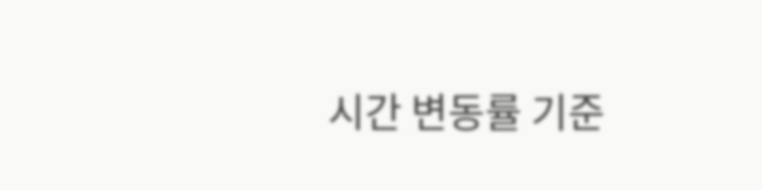시간 변동률 기준